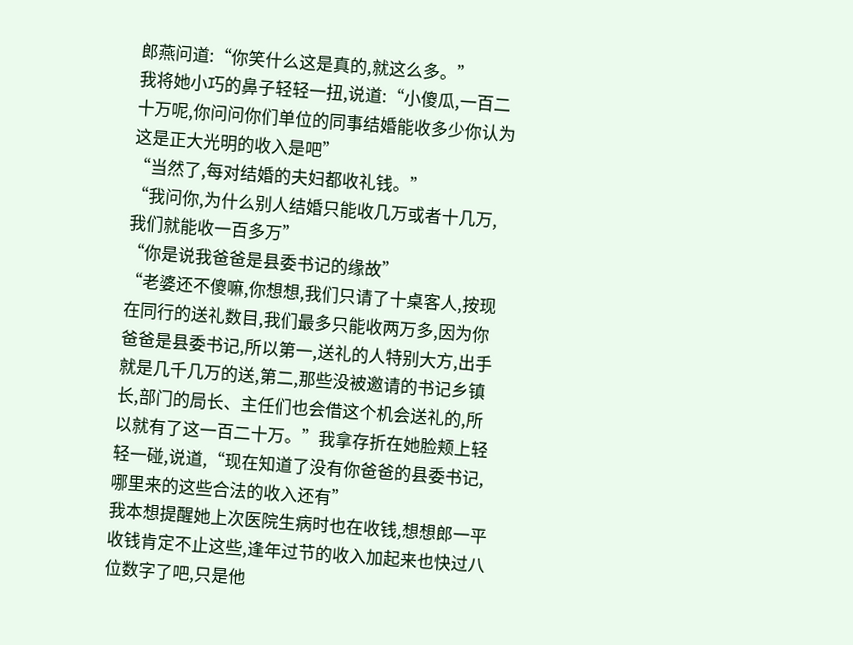郎燕问道:“你笑什么这是真的,就这么多。”
我将她小巧的鼻子轻轻一扭,说道:“小傻瓜,一百二十万呢,你问问你们单位的同事结婚能收多少你认为这是正大光明的收入是吧”
“当然了,每对结婚的夫妇都收礼钱。”
“我问你,为什么别人结婚只能收几万或者十几万,我们就能收一百多万”
“你是说我爸爸是县委书记的缘故”
“老婆还不傻嘛,你想想,我们只请了十桌客人,按现在同行的送礼数目,我们最多只能收两万多,因为你爸爸是县委书记,所以第一,送礼的人特别大方,出手就是几千几万的送,第二,那些没被邀请的书记乡镇长,部门的局长、主任们也会借这个机会送礼的,所以就有了这一百二十万。”我拿存折在她脸颊上轻轻一碰,说道,“现在知道了没有你爸爸的县委书记,哪里来的这些合法的收入还有”
我本想提醒她上次医院生病时也在收钱,想想郎一平收钱肯定不止这些,逢年过节的收入加起来也快过八位数字了吧,只是他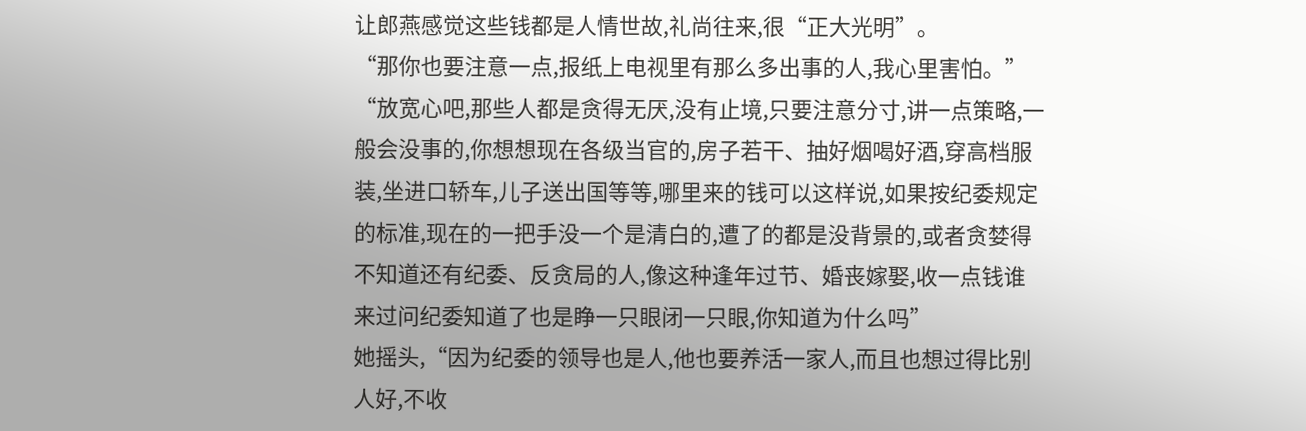让郎燕感觉这些钱都是人情世故,礼尚往来,很“正大光明”。
“那你也要注意一点,报纸上电视里有那么多出事的人,我心里害怕。”
“放宽心吧,那些人都是贪得无厌,没有止境,只要注意分寸,讲一点策略,一般会没事的,你想想现在各级当官的,房子若干、抽好烟喝好酒,穿高档服装,坐进口轿车,儿子送出国等等,哪里来的钱可以这样说,如果按纪委规定的标准,现在的一把手没一个是清白的,遭了的都是没背景的,或者贪婪得不知道还有纪委、反贪局的人,像这种逢年过节、婚丧嫁娶,收一点钱谁来过问纪委知道了也是睁一只眼闭一只眼,你知道为什么吗”
她摇头,“因为纪委的领导也是人,他也要养活一家人,而且也想过得比别人好,不收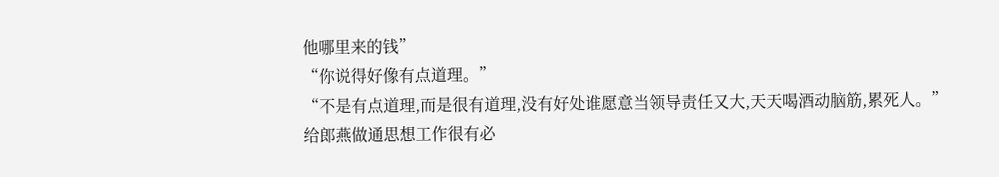他哪里来的钱”
“你说得好像有点道理。”
“不是有点道理,而是很有道理,没有好处谁愿意当领导责任又大,天天喝酒动脑筋,累死人。”
给郎燕做通思想工作很有必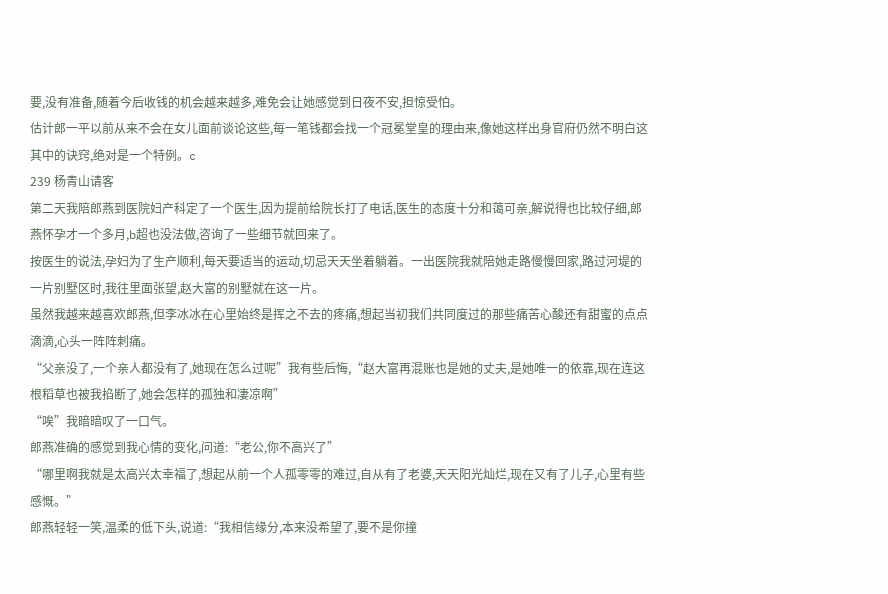要,没有准备,随着今后收钱的机会越来越多,难免会让她感觉到日夜不安,担惊受怕。
估计郎一平以前从来不会在女儿面前谈论这些,每一笔钱都会找一个冠冕堂皇的理由来,像她这样出身官府仍然不明白这其中的诀窍,绝对是一个特例。c
239 杨青山请客
第二天我陪郎燕到医院妇产科定了一个医生,因为提前给院长打了电话,医生的态度十分和蔼可亲,解说得也比较仔细,郎燕怀孕才一个多月,b超也没法做,咨询了一些细节就回来了。
按医生的说法,孕妇为了生产顺利,每天要适当的运动,切忌天天坐着躺着。一出医院我就陪她走路慢慢回家,路过河堤的一片别墅区时,我往里面张望,赵大富的别墅就在这一片。
虽然我越来越喜欢郎燕,但李冰冰在心里始终是挥之不去的疼痛,想起当初我们共同度过的那些痛苦心酸还有甜蜜的点点滴滴,心头一阵阵刺痛。
“父亲没了,一个亲人都没有了,她现在怎么过呢”我有些后悔,“赵大富再混账也是她的丈夫,是她唯一的依靠,现在连这根稻草也被我掐断了,她会怎样的孤独和凄凉啊”
“唉”我暗暗叹了一口气。
郎燕准确的感觉到我心情的变化,问道:“老公,你不高兴了”
“哪里啊我就是太高兴太幸福了,想起从前一个人孤零零的难过,自从有了老婆,天天阳光灿烂,现在又有了儿子,心里有些感慨。”
郎燕轻轻一笑,温柔的低下头,说道:“我相信缘分,本来没希望了,要不是你撞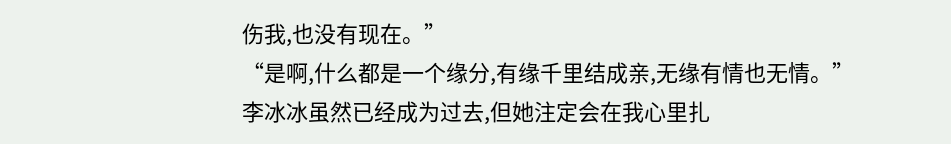伤我,也没有现在。”
“是啊,什么都是一个缘分,有缘千里结成亲,无缘有情也无情。”
李冰冰虽然已经成为过去,但她注定会在我心里扎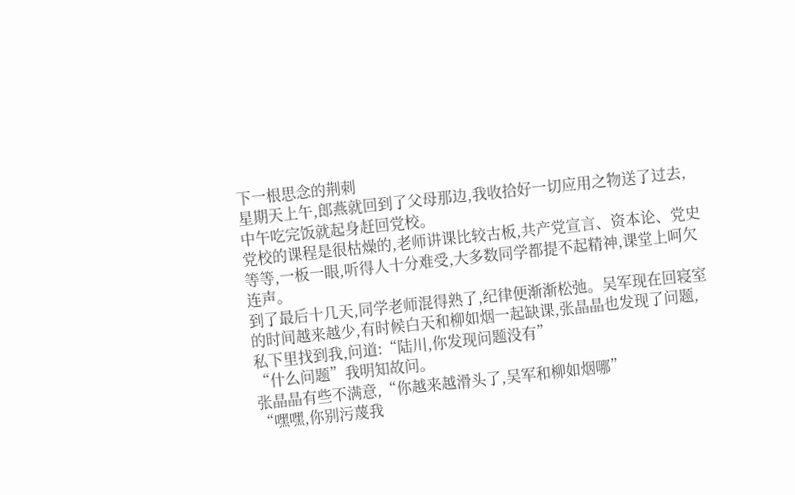下一根思念的荆刺
星期天上午,郎燕就回到了父母那边,我收拾好一切应用之物送了过去,中午吃完饭就起身赶回党校。
党校的课程是很枯燥的,老师讲课比较古板,共产党宣言、资本论、党史等等,一板一眼,听得人十分难受,大多数同学都提不起精神,课堂上呵欠连声。
到了最后十几天,同学老师混得熟了,纪律便渐渐松弛。吴军现在回寝室的时间越来越少,有时候白天和柳如烟一起缺课,张晶晶也发现了问题,私下里找到我,问道:“陆川,你发现问题没有”
“什么问题”我明知故问。
张晶晶有些不满意,“你越来越滑头了,吴军和柳如烟哪”
“嘿嘿,你别污蔑我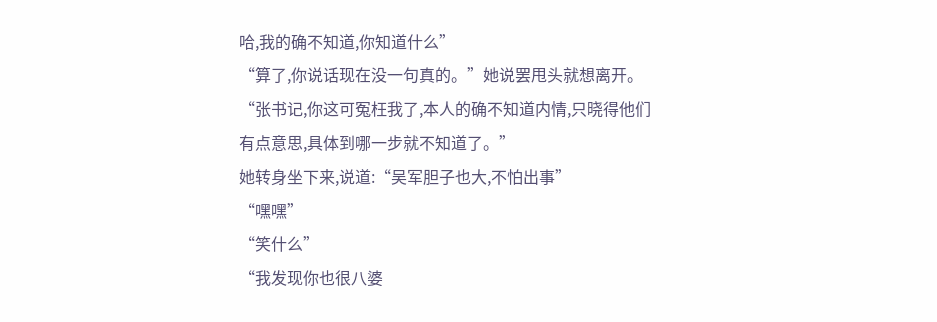哈,我的确不知道,你知道什么”
“算了,你说话现在没一句真的。”她说罢甩头就想离开。
“张书记,你这可冤枉我了,本人的确不知道内情,只晓得他们有点意思,具体到哪一步就不知道了。”
她转身坐下来,说道:“吴军胆子也大,不怕出事”
“嘿嘿”
“笑什么”
“我发现你也很八婆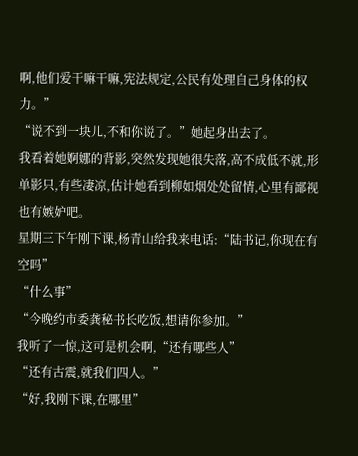啊,他们爱干嘛干嘛,宪法规定,公民有处理自己身体的权力。”
“说不到一块儿,不和你说了。”她起身出去了。
我看着她婀娜的背影,突然发现她很失落,高不成低不就,形单影只,有些凄凉,估计她看到柳如烟处处留情,心里有鄙视也有嫉妒吧。
星期三下午刚下课,杨青山给我来电话:“陆书记,你现在有空吗”
“什么事”
“今晚约市委龚秘书长吃饭,想请你参加。”
我听了一惊,这可是机会啊,“还有哪些人”
“还有古震,就我们四人。”
“好,我刚下课,在哪里”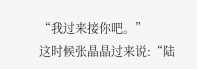“我过来接你吧。”
这时候张晶晶过来说:“陆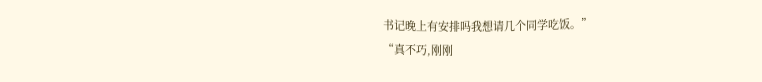书记晚上有安排吗我想请几个同学吃饭。”
“真不巧,刚刚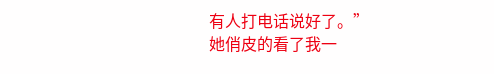有人打电话说好了。”
她俏皮的看了我一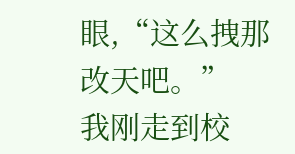眼,“这么拽那改天吧。”
我刚走到校